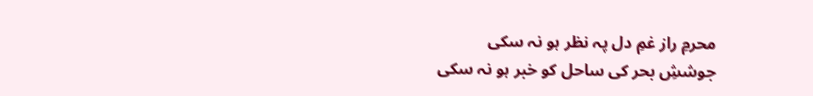محرمِ راز غمِ دل پہ نظر ہو نہ سکی
جوششِ بحر کی ساحل کو خبر ہو نہ سکی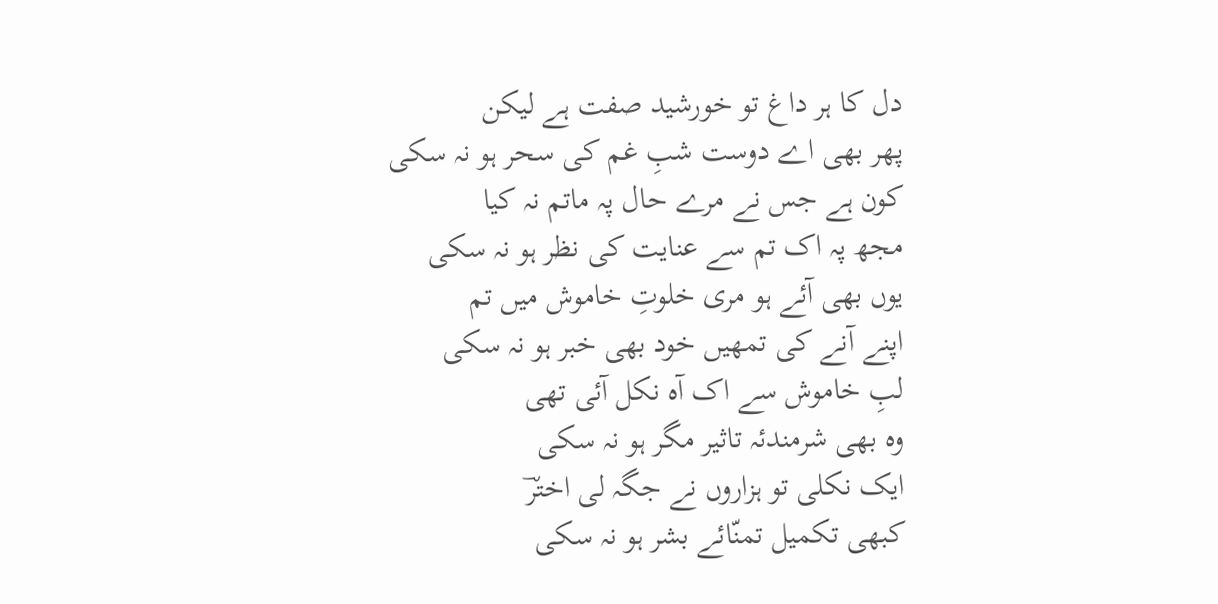دل کا ہر داغ تو خورشید صفت ہے لیکن
پھر بھی اے دوست شبِ غم کی سحر ہو نہ سکی
کون ہے جس نے مرے حال پہ ماتم نہ کیا
مجھ پہ اک تم سے عنایت کی نظر ہو نہ سکی
یوں بھی آئے ہو مری خلوتِ خاموش میں تم
اپنے آنے کی تمھیں خود بھی خبر ہو نہ سکی
لبِ خاموش سے اک آہ نکل آئی تھی
وہ بھی شرمندئہ تاثیر مگر ہو نہ سکی
ایک نکلی تو ہزاروں نے جگہ لی اخترؔ
کبھی تکمیل تمنّائے بشر ہو نہ سکی